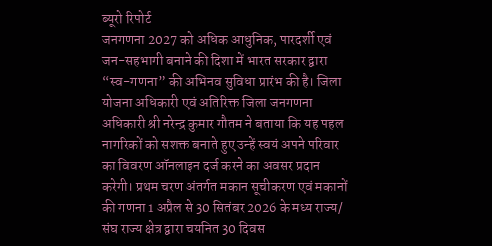ब्यूरो रिपोर्ट
जनगणना 2027 को अधिक आधुनिक, पारदर्शी एवं जन-सहभागी बनाने की दिशा में भारत सरकार द्वारा “स्व-गणना” की अभिनव सुविधा प्रारंभ की है। जिला योजना अधिकारी एवं अतिरिक्त जिला जनगणना अधिकारी श्री नरेन्द्र कुमार गौतम ने बताया कि यह पहल नागरिकों को सशक्त बनाते हुए उन्हें स्वयं अपने परिवार का विवरण ऑनलाइन दर्ज करने का अवसर प्रदान करेगी। प्रथम चरण अंतर्गत मकान सूचीकरण एवं मकानों की गणना 1 अप्रैल से 30 सितंबर 2026 के मध्य राज्य/ संघ राज्य क्षेत्र द्वारा चयनित 30 दिवस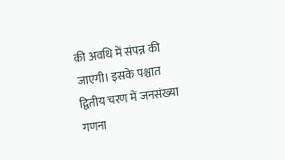की अवधि में संपन्न की जाएगी। इसके पश्चात द्वितीय चरण में जनसंख्या गणना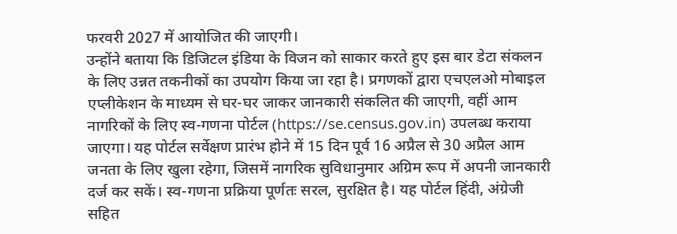फरवरी 2027 में आयोजित की जाएगी।
उन्होंने बताया कि डिजिटल इंडिया के विजन को साकार करते हुए इस बार डेटा संकलन के लिए उन्नत तकनीकों का उपयोग किया जा रहा है। प्रगणकों द्वारा एचएलओ मोबाइल एप्लीकेशन के माध्यम से घर-घर जाकर जानकारी संकलित की जाएगी, वहीं आम नागरिकों के लिए स्व-गणना पोर्टल (https://se.census.gov.in) उपलब्ध कराया जाएगा। यह पोर्टल सर्वेक्षण प्रारंभ होने में 15 दिन पूर्व 16 अप्रैल से 30 अप्रैल आम जनता के लिए खुला रहेगा, जिसमें नागरिक सुविधानुमार अग्रिम रूप में अपनी जानकारी दर्ज कर सकें। स्व-गणना प्रक्रिया पूर्णतः सरल, सुरक्षित है। यह पोर्टल हिंदी, अंग्रेजी सहित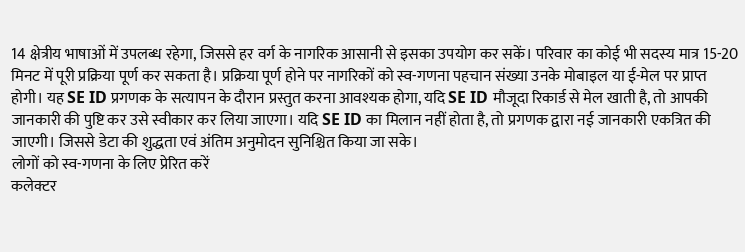14 क्षेत्रीय भाषाओं में उपलब्ध रहेगा, जिससे हर वर्ग के नागरिक आसानी से इसका उपयोग कर सकें। परिवार का कोई भी सदस्य मात्र 15-20 मिनट में पूरी प्रक्रिया पूर्ण कर सकता है। प्रक्रिया पूर्ण होने पर नागरिकों को स्व-गणना पहचान संख्या उनके मोबाइल या ई-मेल पर प्राप्त होगी। यह SE ID प्रगणक के सत्यापन के दौरान प्रस्तुत करना आवश्यक होगा, यदि SE ID मौजूदा रिकार्ड से मेल खाती है, तो आपकी जानकारी की पुष्टि कर उसे स्वीकार कर लिया जाएगा। यदि SE ID का मिलान नहीं होता है, तो प्रगणक द्वारा नई जानकारी एकत्रित की जाएगी। जिससे डेटा की शुद्धता एवं अंतिम अनुमोदन सुनिश्चित किया जा सके।
लोगों को स्व-गणना के लिए प्रेरित करें
कलेक्टर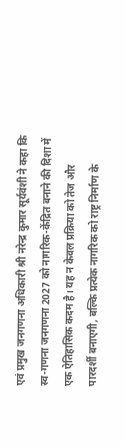एवं प्रमुख जनगणना अधिकारी श्री नरेन्द्र कुमार सूर्यवंशी ने कहा कि स्व-गणना जनगणना 2027 को नागरिक-केंद्रित बनाने की दिशा में एक ऐतिहासिक कदम है। यह न केवल प्रक्रिया को तेज और पारदर्शी बनाएगी, बल्कि प्रत्येक नागरिक को राष्ट्र निर्माण के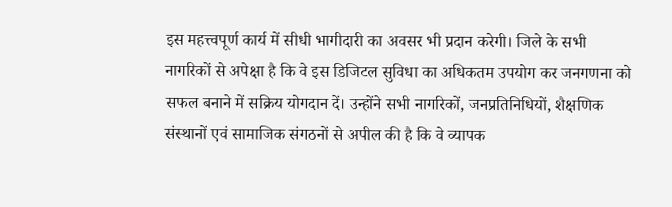इस महत्त्वपूर्ण कार्य में सीधी भागीदारी का अवसर भी प्रदान करेगी। जिले के सभी नागरिकों से अपेक्षा है कि वे इस डिजिटल सुविधा का अधिकतम उपयोग कर जनगणना को सफल बनाने में सक्रिय योगदान दें। उन्होंने सभी नागरिकों, जनप्रतिनिधियों, शैक्षणिक संस्थानों एवं सामाजिक संगठनों से अपील की है कि वे व्यापक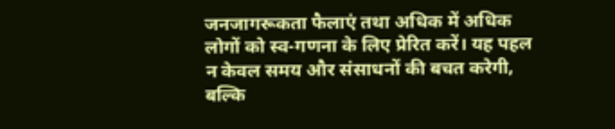जनजागरूकता फैलाएं तथा अधिक में अधिक लोगों को स्व-गणना के लिए प्रेरित करें। यह पहल न केवल समय और संसाधनों की बचत करेगी, बल्कि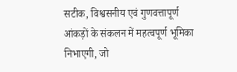सटीक, विश्वसनीय एवं गुणवत्तापूर्ण आंकड़ों के संकलन में महत्वपूर्ण भूमिका निभाएगी, जो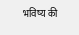भविष्य की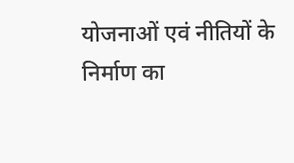योजनाओं एवं नीतियों के निर्माण का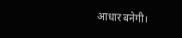आधार बनेगी।